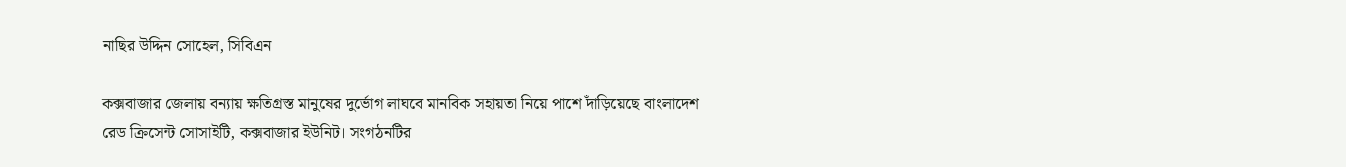নাছির উদ্দিন সোহেল, সিবিএন

কক্সবাজার জেলায় বন্যায় ক্ষতিগ্রস্ত মানুষের দুর্ভোগ লাঘবে মানবিক সহায়তা নিয়ে পাশে দাঁড়িয়েছে বাংলাদেশ রেড ক্রিসেন্ট সোসাইটি, কক্সবাজার ইউনিট। সংগঠনটির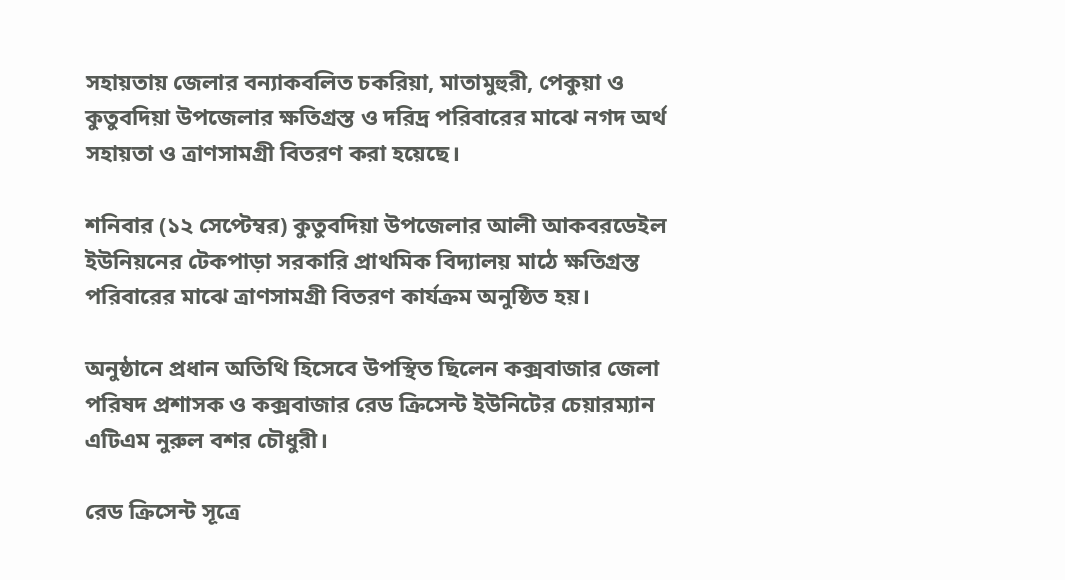সহায়তায় জেলার বন্যাকবলিত চকরিয়া, মাতামুহুরী, পেকুয়া ও কুতুবদিয়া উপজেলার ক্ষতিগ্রস্ত ও দরিদ্র পরিবারের মাঝে নগদ অর্থ সহায়তা ও ত্রাণসামগ্রী বিতরণ করা হয়েছে।

শনিবার (১২ সেপ্টেম্বর) কুতুবদিয়া উপজেলার আলী আকবরডেইল ইউনিয়নের টেকপাড়া সরকারি প্রাথমিক বিদ্যালয় মাঠে ক্ষতিগ্রস্ত পরিবারের মাঝে ত্রাণসামগ্রী বিতরণ কার্যক্রম অনুষ্ঠিত হয়।

অনুষ্ঠানে প্রধান অতিথি হিসেবে উপস্থিত ছিলেন কক্সবাজার জেলা পরিষদ প্রশাসক ও কক্সবাজার রেড ক্রিসেন্ট ইউনিটের চেয়ারম্যান এটিএম নুরুল বশর চৌধুরী।

রেড ক্রিসেন্ট সূত্রে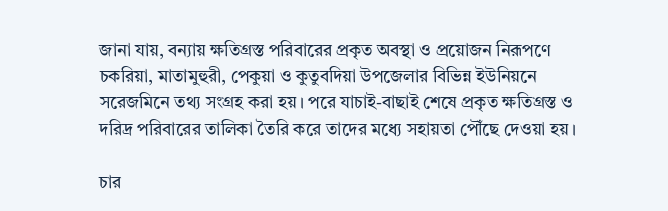জানা যায়, বন্যায় ক্ষতিগ্রস্ত পরিবারের প্রকৃত অবস্থা ও প্রয়োজন নিরূপণে চকরিয়া, মাতামুহুরী, পেকুয়া ও কুতুবদিয়া উপজেলার বিভিন্ন ইউনিয়নে সরেজমিনে তথ্য সংগ্রহ করা হয়। পরে যাচাই-বাছাই শেষে প্রকৃত ক্ষতিগ্রস্ত ও দরিদ্র পরিবারের তালিকা তৈরি করে তাদের মধ্যে সহায়তা পৌঁছে দেওয়া হয়।

চার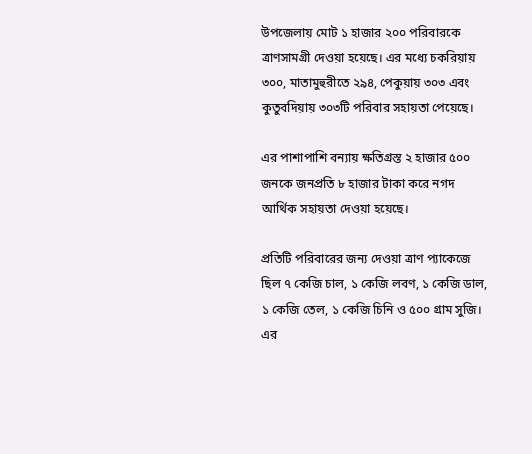উপজেলায় মোট ১ হাজার ২০০ পরিবারকে ত্রাণসামগ্রী দেওয়া হয়েছে। এর মধ্যে চকরিয়ায় ৩০০, মাতামুহুরীতে ২৯৪, পেকুয়ায় ৩০৩ এবং কুতুবদিয়ায় ৩০৩টি পরিবার সহায়তা পেয়েছে।

এর পাশাপাশি বন্যায় ক্ষতিগ্রস্ত ২ হাজার ৫০০ জনকে জনপ্রতি ৮ হাজার টাকা করে নগদ আর্থিক সহায়তা দেওয়া হয়েছে।

প্রতিটি পরিবারের জন্য দেওয়া ত্রাণ প্যাকেজে ছিল ৭ কেজি চাল, ১ কেজি লবণ, ১ কেজি ডাল, ১ কেজি তেল, ১ কেজি চিনি ও ৫০০ গ্রাম সুজি। এর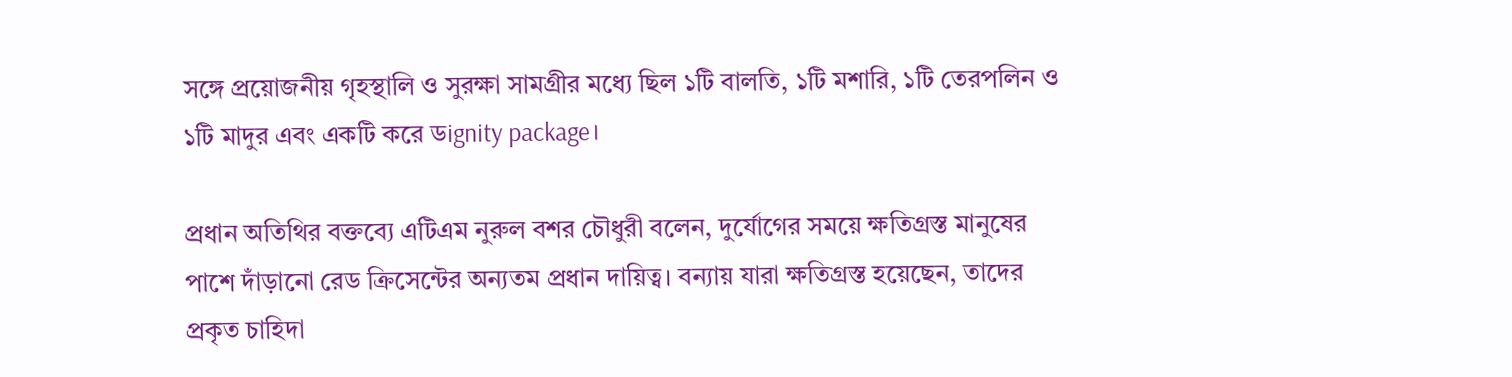সঙ্গে প্রয়োজনীয় গৃহস্থালি ও সুরক্ষা সামগ্রীর মধ্যে ছিল ১টি বালতি, ১টি মশারি, ১টি তেরপলিন ও ১টি মাদুর এবং একটি করে ডignity package।

প্রধান অতিথির বক্তব্যে এটিএম নুরুল বশর চৌধুরী বলেন, দুর্যোগের সময়ে ক্ষতিগ্রস্ত মানুষের পাশে দাঁড়ানো রেড ক্রিসেন্টের অন্যতম প্রধান দায়িত্ব। বন্যায় যারা ক্ষতিগ্রস্ত হয়েছেন, তাদের প্রকৃত চাহিদা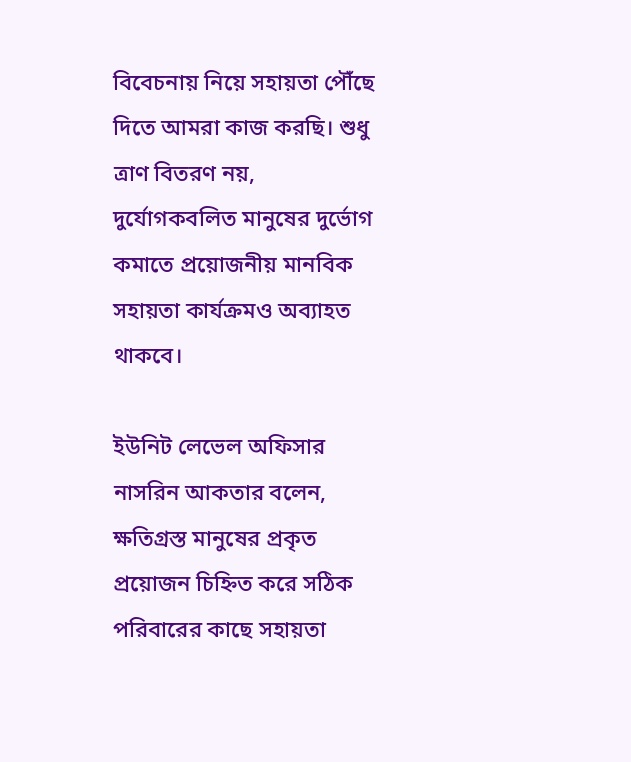বিবেচনায় নিয়ে সহায়তা পৌঁছে দিতে আমরা কাজ করছি। শুধু ত্রাণ বিতরণ নয়, দুর্যোগকবলিত মানুষের দুর্ভোগ কমাতে প্রয়োজনীয় মানবিক সহায়তা কার্যক্রমও অব্যাহত থাকবে।

ইউনিট লেভেল অফিসার নাসরিন আকতার বলেন, ক্ষতিগ্রস্ত মানুষের প্রকৃত প্রয়োজন চিহ্নিত করে সঠিক পরিবারের কাছে সহায়তা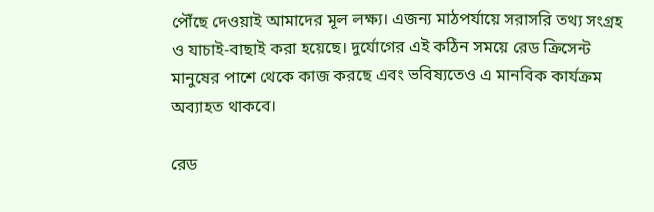পৌঁছে দেওয়াই আমাদের মূল লক্ষ্য। এজন্য মাঠপর্যায়ে সরাসরি তথ্য সংগ্রহ ও যাচাই-বাছাই করা হয়েছে। দুর্যোগের এই কঠিন সময়ে রেড ক্রিসেন্ট মানুষের পাশে থেকে কাজ করছে এবং ভবিষ্যতেও এ মানবিক কার্যক্রম অব্যাহত থাকবে।

রেড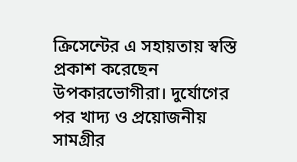ক্রিসেন্টের এ সহায়তায় স্বস্তি প্রকাশ করেছেন উপকারভোগীরা। দুর্যোগের পর খাদ্য ও প্রয়োজনীয় সামগ্রীর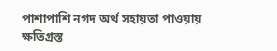পাশাপাশি নগদ অর্থ সহায়তা পাওয়ায় ক্ষতিগ্রস্ত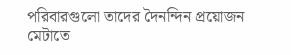পরিবারগুলো তাদের দৈনন্দিন প্রয়োজন মেটাতে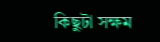কিছুটা সক্ষম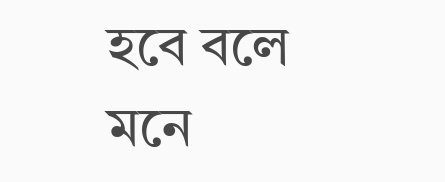হবে বলে মনে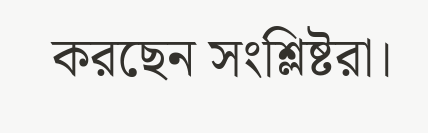করছেন সংশ্লিষ্টরা।